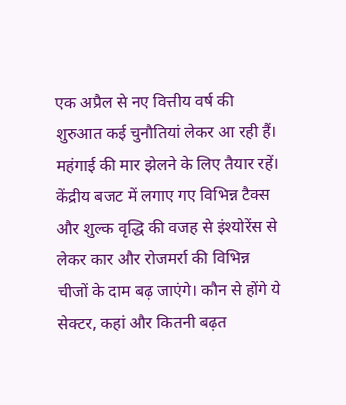एक अप्रैल से नए वित्तीय वर्ष की शुरुआत कई चुनौतियां लेकर आ रही हैं। महंगाई की मार झेलने के लिए तैयार रहें। केंद्रीय बजट में लगाए गए विभिन्न टैक्स और शुल्क वृद्धि की वजह से इंश्योरेंस से लेकर कार और रोजमर्रा की विभिन्न चीजों के दाम बढ़ जाएंगे। कौन से होंगे ये सेक्टर, कहां और कितनी बढ़त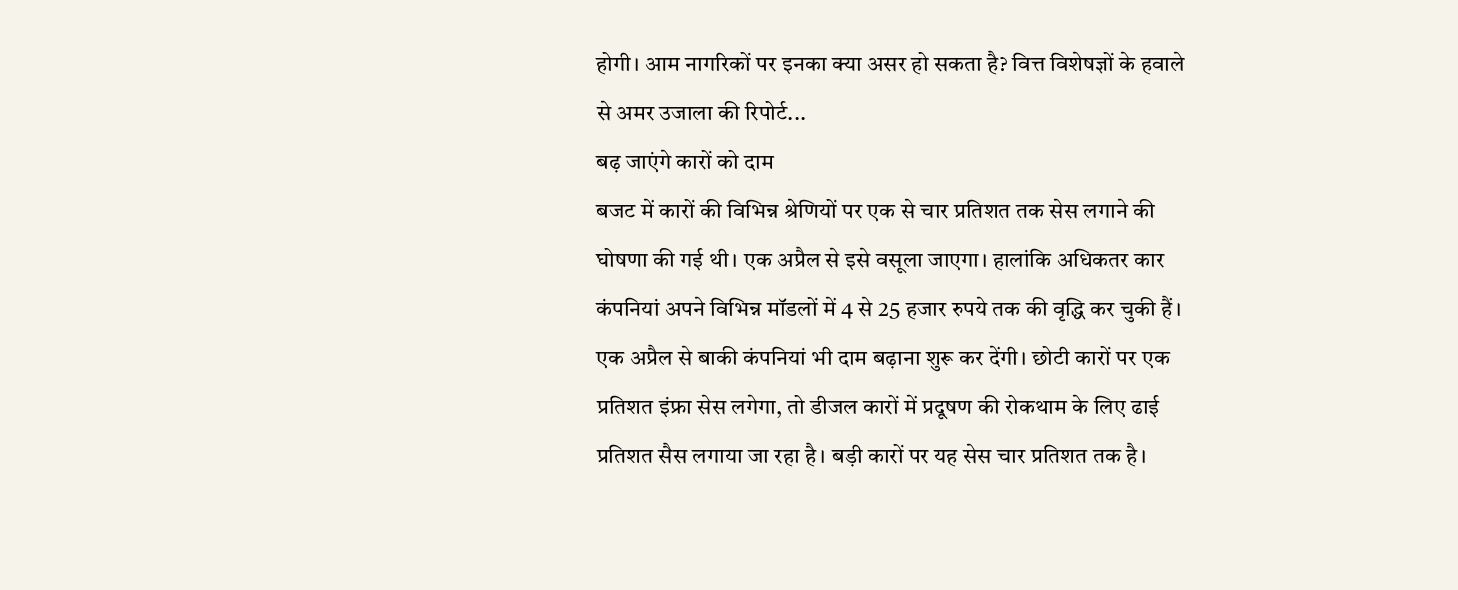होगी। आम नागरिकों पर इनका क्या असर हो सकता है? वित्त विशेषज्ञों के हवाले से अमर उजाला की रिपोर्ट...
बढ़ जाएंगे कारों को दाम
बजट में कारों की विभिन्न श्रेणियों पर एक से चार प्रतिशत तक सेस लगाने की घोषणा की गई थी। एक अप्रैल से इसे वसूला जाएगा। हालांकि अधिकतर कार कंपनियां अपने विभिन्न मॉडलों में 4 से 25 हजार रुपये तक की वृद्धि कर चुकी हैं। एक अप्रैल से बाकी कंपनियां भी दाम बढ़ाना शुरू कर देंगी। छोटी कारों पर एक प्रतिशत इंफ्रा सेस लगेगा, तो डीजल कारों में प्रदूषण की रोकथाम के लिए ढाई प्रतिशत सैस लगाया जा रहा है। बड़ी कारों पर यह सेस चार प्रतिशत तक है।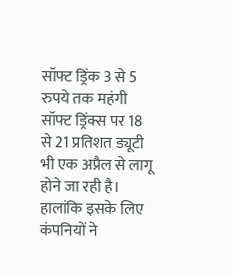सॉफ्ट ड्रिंक 3 से 5 रुपये तक महंगी
सॉफ्ट ड्रिंक्स पर 18 से 21 प्रतिशत ड्यूटी भी एक अप्रैल से लागू होने जा रही है। हालांकि इसके लिए कंपनियों ने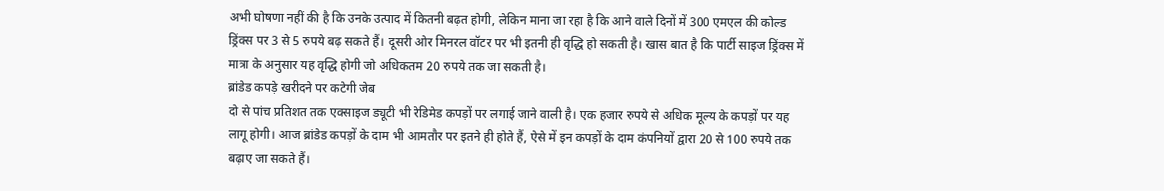अभी घोषणा नहीं की है कि उनके उत्पाद में कितनी बढ़त होगी, लेकिन माना जा रहा है कि आने वाले दिनों में 300 एमएल की कोल्ड ड्रिंक्स पर 3 से 5 रुपये बढ़ सकते हैं। दूसरी ओर मिनरल वॉटर पर भी इतनी ही वृद्धि हो सकती है। खास बात है कि पार्टी साइज ड्रिंक्स में मात्रा के अनुसार यह वृद्धि होगी जो अधिकतम 20 रुपये तक जा सकती है।
ब्रांडेड कपड़े खरीदने पर कटेगी जेब
दो से पांच प्रतिशत तक एक्साइज ड्यूटी भी रेडिमेड कपड़ों पर लगाई जाने वाली है। एक हजार रुपये से अधिक मूल्य के कपड़ों पर यह लागू होगी। आज ब्रांडेड कपड़ों के दाम भी आमतौर पर इतने ही होते हैं, ऐसे में इन कपड़ों के दाम कंपनियों द्वारा 20 से 100 रुपये तक बढ़ाए जा सकते हैं।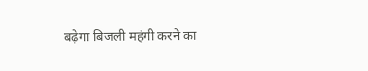बढ़ेगा बिजली महंगी करने का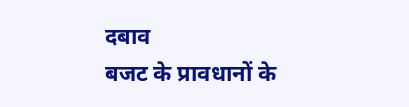दबाव
बजट के प्रावधानों के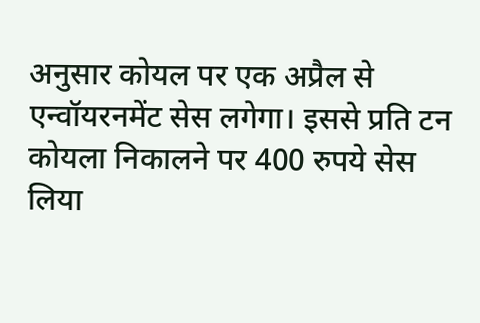अनुसार कोयल पर एक अप्रैल से एन्वॉयरनमेंट सेस लगेगा। इससे प्रति टन कोयला निकालने पर 400 रुपये सेस लिया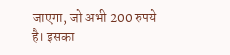जाएगा, जो अभी 200 रुपये है। इसका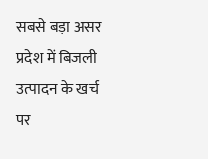सबसे बड़ा असर प्रदेश में बिजली उत्पादन के खर्च पर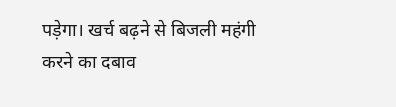पड़ेगा। खर्च बढ़ने से बिजली महंगी करने का दबाव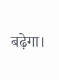बढ़ेगा।